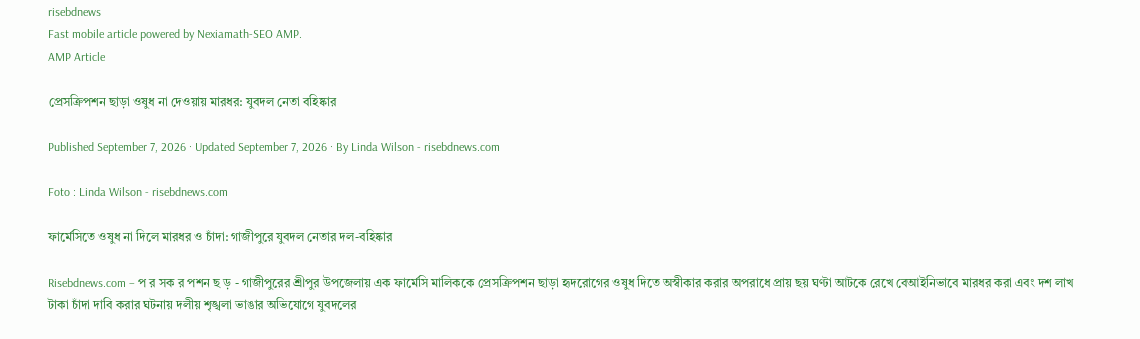risebdnews
Fast mobile article powered by Nexiamath-SEO AMP.
AMP Article

প্রেসক্রিপশন ছাড়া ওষুধ না দেওয়ায় মারধর: যুবদল নেতা বহিষ্কার

Published September 7, 2026 · Updated September 7, 2026 · By Linda Wilson - risebdnews.com

Foto : Linda Wilson - risebdnews.com

ফার্মেসিতে ওষুধ না দিলে মারধর ও চাঁদা: গাজীপুরে যুবদল নেতার দল-বহিষ্কার

Risebdnews.com – প র সক র পশন ছ ড় - গাজীপুরের শ্রীপুর উপজেলায় এক ফার্মেসি মালিককে প্রেসক্রিপশন ছাড়া হৃদরোগের ওষুধ দিতে অস্বীকার করার অপরাধে প্রায় ছয় ঘণ্টা আটকে রেখে বেআইনিভাবে মারধর করা এবং দশ লাখ টাকা চাঁদা দাবি করার ঘটনায় দলীয় শৃঙ্খলা ভাঙার অভিযোগে যুবদলের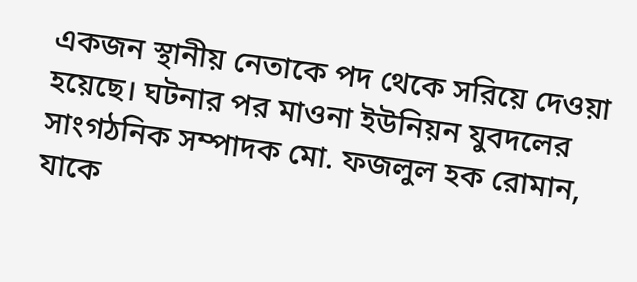একজন স্থানীয় নেতাকে পদ থেকে সরিয়ে দেওয়া হয়েছে। ঘটনার পর মাওনা ইউনিয়ন যুবদলের সাংগঠনিক সম্পাদক মো. ফজলুল হক রোমান, যাকে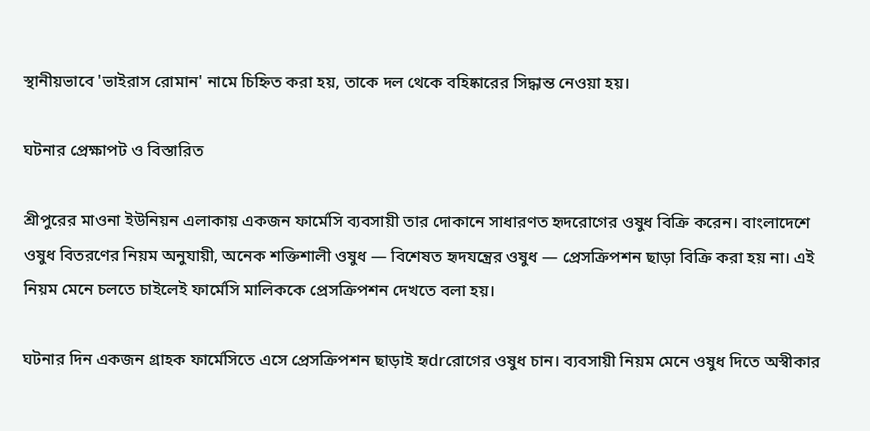স্থানীয়ভাবে 'ভাইরাস রোমান' নামে চিহ্নিত করা হয়, তাকে দল থেকে বহিষ্কারের সিদ্ধান্ত নেওয়া হয়।

ঘটনার প্রেক্ষাপট ও বিস্তারিত

শ্রীপুরের মাওনা ইউনিয়ন এলাকায় একজন ফার্মেসি ব্যবসায়ী তার দোকানে সাধারণত হৃদরোগের ওষুধ বিক্রি করেন। বাংলাদেশে ওষুধ বিতরণের নিয়ম অনুযায়ী, অনেক শক্তিশালী ওষুধ — বিশেষত হৃদযন্ত্রের ওষুধ — প্রেসক্রিপশন ছাড়া বিক্রি করা হয় না। এই নিয়ম মেনে চলতে চাইলেই ফার্মেসি মালিককে প্রেসক্রিপশন দেখতে বলা হয়।

ঘটনার দিন একজন গ্রাহক ফার্মেসিতে এসে প্রেসক্রিপশন ছাড়াই হৃdrরোগের ওষুধ চান। ব্যবসায়ী নিয়ম মেনে ওষুধ দিতে অস্বীকার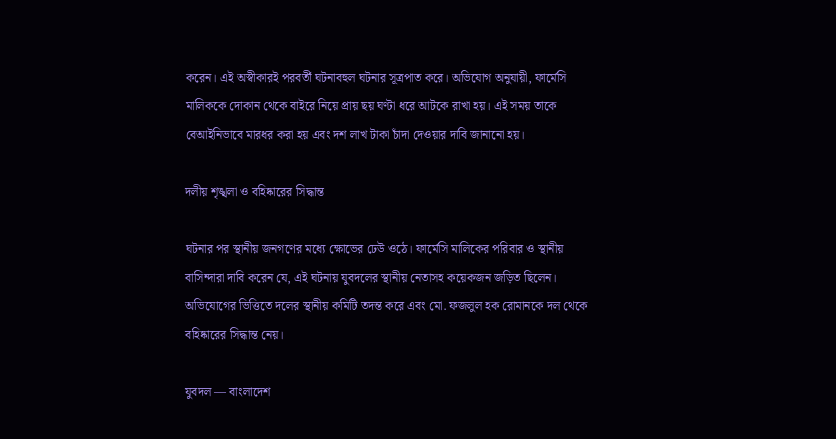করেন। এই অস্বীকারই পরবর্তী ঘটনাবহুল ঘটনার সূত্রপাত করে। অভিযোগ অনুযায়ী, ফার্মেসি মালিককে দোকান থেকে বাইরে নিয়ে প্রায় ছয় ঘণ্টা ধরে আটকে রাখা হয়। এই সময় তাকে বেআইনিভাবে মারধর করা হয় এবং দশ লাখ টাকা চাঁদা দেওয়ার দাবি জানানো হয়।

দলীয় শৃঙ্খলা ও বহিষ্কারের সিদ্ধান্ত

ঘটনার পর স্থানীয় জনগণের মধ্যে ক্ষোভের ঢেউ ওঠে। ফার্মেসি মালিকের পরিবার ও স্থানীয় বাসিন্দারা দাবি করেন যে, এই ঘটনায় যুবদলের স্থানীয় নেতাসহ কয়েকজন জড়িত ছিলেন। অভিযোগের ভিত্তিতে দলের স্থানীয় কমিটি তদন্ত করে এবং মো. ফজলুল হক রোমানকে দল থেকে বহিষ্কারের সিদ্ধান্ত নেয়।

যুবদল — বাংলাদেশ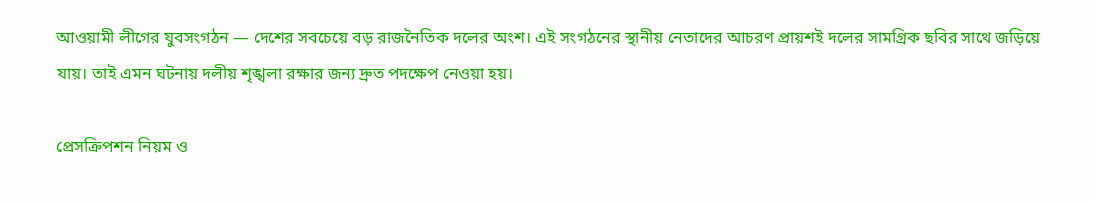আওয়ামী লীগের যুবসংগঠন — দেশের সবচেয়ে বড় রাজনৈতিক দলের অংশ। এই সংগঠনের স্থানীয় নেতাদের আচরণ প্রায়শই দলের সামগ্রিক ছবির সাথে জড়িয়ে যায়। তাই এমন ঘটনায় দলীয় শৃঙ্খলা রক্ষার জন্য দ্রুত পদক্ষেপ নেওয়া হয়।

প্রেসক্রিপশন নিয়ম ও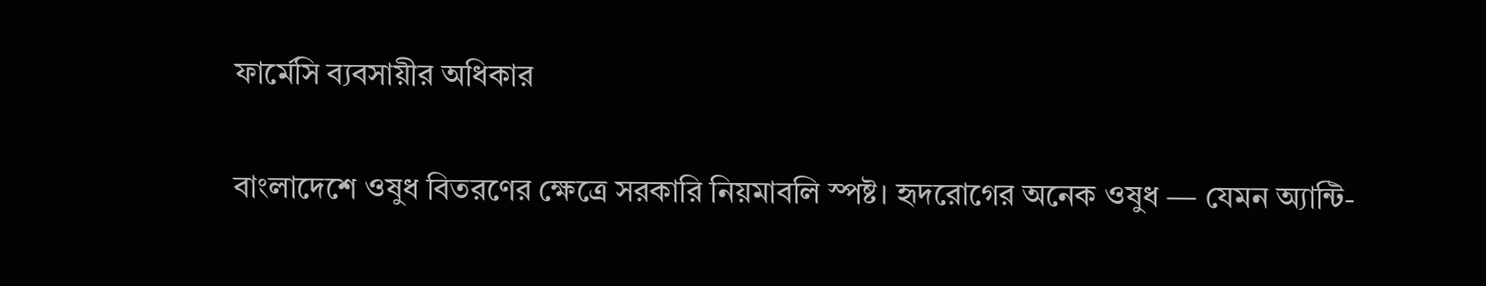ফার্মেসি ব্যবসায়ীর অধিকার

বাংলাদেশে ওষুধ বিতরণের ক্ষেত্রে সরকারি নিয়মাবলি স্পষ্ট। হৃদরোগের অনেক ওষুধ — যেমন অ্যান্টি-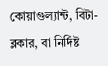কোয়াগুল্যান্ট, বিটা-ব্লকার, বা নির্দিষ্ট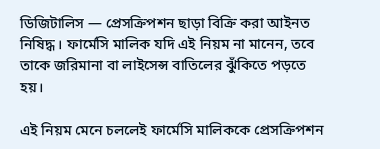ডিজিটালিস — প্রেসক্রিপশন ছাড়া বিক্রি করা আইনত নিষিদ্ধ। ফার্মেসি মালিক যদি এই নিয়ম না মানেন, তবে তাকে জরিমানা বা লাইসেন্স বাতিলের ঝুঁকিতে পড়তে হয়।

এই নিয়ম মেনে চললেই ফার্মেসি মালিককে প্রেসক্রিপশন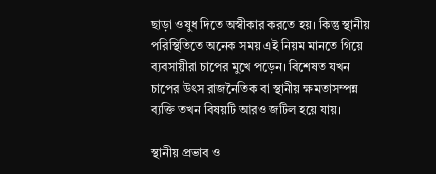ছাড়া ওষুধ দিতে অস্বীকার করতে হয়। কিন্তু স্থানীয় পরিস্থিতিতে অনেক সময় এই নিয়ম মানতে গিয়ে ব্যবসায়ীরা চাপের মুখে পড়েন। বিশেষত যখন চাপের উৎস রাজনৈতিক বা স্থানীয় ক্ষমতাসম্পন্ন ব্যক্তি তখন বিষয়টি আরও জটিল হয়ে যায়।

স্থানীয় প্রভাব ও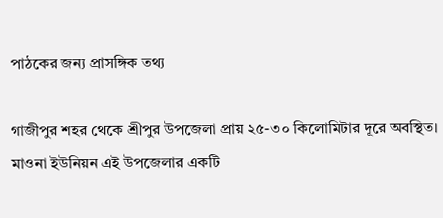পাঠকের জন্য প্রাসঙ্গিক তথ্য

গাজীপুর শহর থেকে শ্রীপুর উপজেলা প্রায় ২৫-৩০ কিলোমিটার দূরে অবস্থিত। মাওনা ইউনিয়ন এই উপজেলার একটি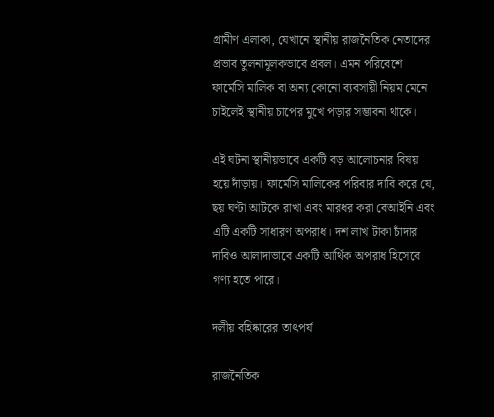গ্রামীণ এলাকা, যেখানে স্থানীয় রাজনৈতিক নেতাদের প্রভাব তুলনামূলকভাবে প্রবল। এমন পরিবেশে ফার্মেসি মালিক বা অন্য কোনো ব্যবসায়ী নিয়ম মেনে চাইলেই স্থানীয় চাপের মুখে পড়ার সম্ভাবনা থাকে।

এই ঘটনা স্থানীয়ভাবে একটি বড় আলোচনার বিষয় হয়ে দাঁড়ায়। ফার্মেসি মালিকের পরিবার দাবি করে যে, ছয় ঘণ্টা আটকে রাখা এবং মারধর করা বেআইনি এবং এটি একটি সাধারণ অপরাধ। দশ লাখ টাকা চাঁদার দাবিও আলাদাভাবে একটি আর্থিক অপরাধ হিসেবে গণ্য হতে পারে।

দলীয় বহিষ্কারের তাৎপর্য

রাজনৈতিক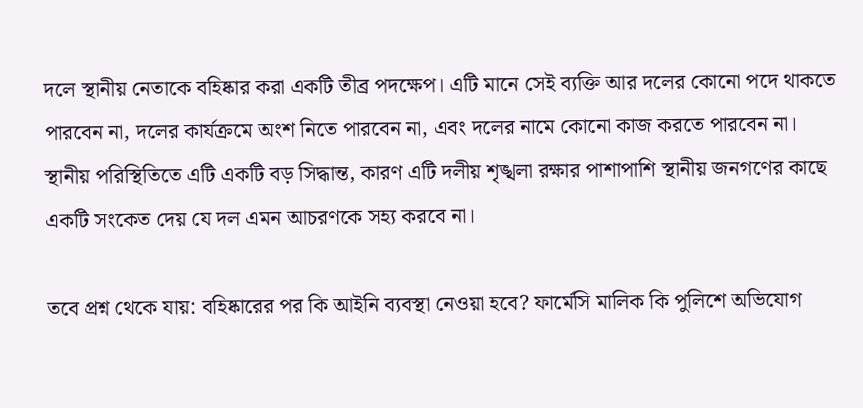দলে স্থানীয় নেতাকে বহিষ্কার করা একটি তীব্র পদক্ষেপ। এটি মানে সেই ব্যক্তি আর দলের কোনো পদে থাকতে পারবেন না, দলের কার্যক্রমে অংশ নিতে পারবেন না, এবং দলের নামে কোনো কাজ করতে পারবেন না। স্থানীয় পরিস্থিতিতে এটি একটি বড় সিদ্ধান্ত, কারণ এটি দলীয় শৃঙ্খলা রক্ষার পাশাপাশি স্থানীয় জনগণের কাছে একটি সংকেত দেয় যে দল এমন আচরণকে সহ্য করবে না।

তবে প্রশ্ন থেকে যায়: বহিষ্কারের পর কি আইনি ব্যবস্থা নেওয়া হবে? ফার্মেসি মালিক কি পুলিশে অভিযোগ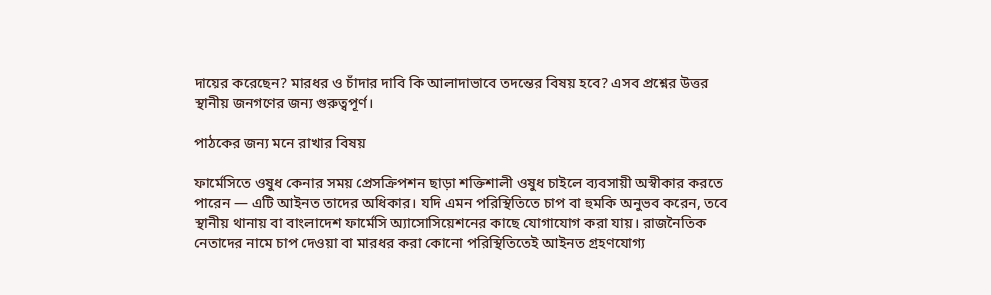দায়ের করেছেন? মারধর ও চাঁদার দাবি কি আলাদাভাবে তদন্তের বিষয় হবে? এসব প্রশ্নের উত্তর স্থানীয় জনগণের জন্য গুরুত্বপূর্ণ।

পাঠকের জন্য মনে রাখার বিষয়

ফার্মেসিতে ওষুধ কেনার সময় প্রেসক্রিপশন ছাড়া শক্তিশালী ওষুধ চাইলে ব্যবসায়ী অস্বীকার করতে পারেন — এটি আইনত তাদের অধিকার। যদি এমন পরিস্থিতিতে চাপ বা হুমকি অনুভব করেন, তবে স্থানীয় থানায় বা বাংলাদেশ ফার্মেসি অ্যাসোসিয়েশনের কাছে যোগাযোগ করা যায়। রাজনৈতিক নেতাদের নামে চাপ দেওয়া বা মারধর করা কোনো পরিস্থিতিতেই আইনত গ্রহণযোগ্য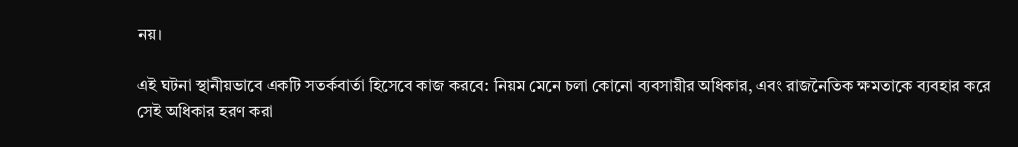নয়।

এই ঘটনা স্থানীয়ভাবে একটি সতর্কবার্তা হিসেবে কাজ করবে: নিয়ম মেনে চলা কোনো ব্যবসায়ীর অধিকার, এবং রাজনৈতিক ক্ষমতাকে ব্যবহার করে সেই অধিকার হরণ করা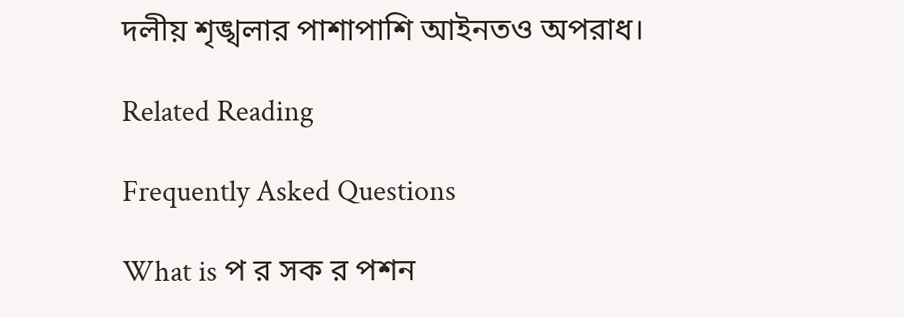দলীয় শৃঙ্খলার পাশাপাশি আইনতও অপরাধ।

Related Reading

Frequently Asked Questions

What is প র সক র পশন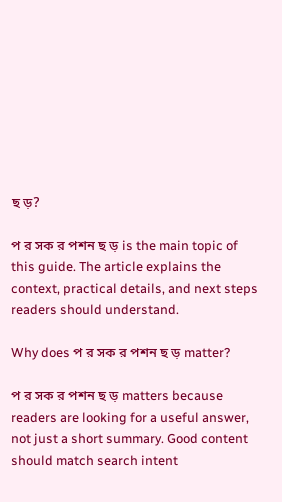ছ ড়?

প র সক র পশন ছ ড় is the main topic of this guide. The article explains the context, practical details, and next steps readers should understand.

Why does প র সক র পশন ছ ড় matter?

প র সক র পশন ছ ড় matters because readers are looking for a useful answer, not just a short summary. Good content should match search intent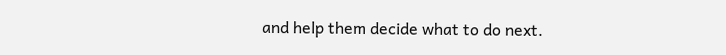and help them decide what to do next.